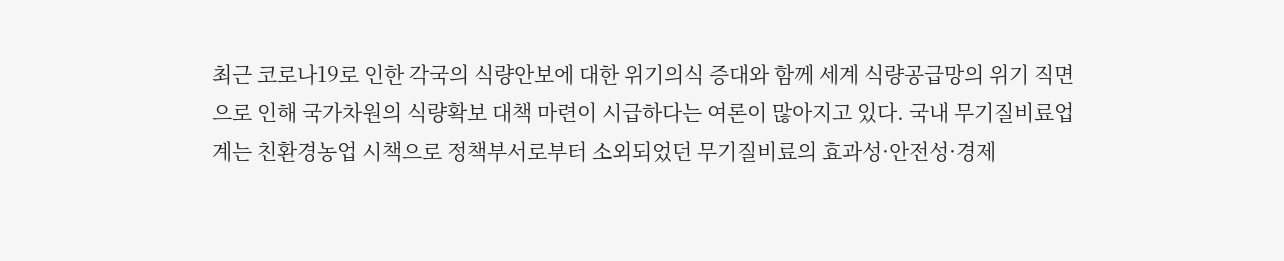최근 코로나19로 인한 각국의 식량안보에 대한 위기의식 증대와 함께 세계 식량공급망의 위기 직면으로 인해 국가차원의 식량확보 대책 마련이 시급하다는 여론이 많아지고 있다. 국내 무기질비료업계는 친환경농업 시책으로 정책부서로부터 소외되었던 무기질비료의 효과성·안전성·경제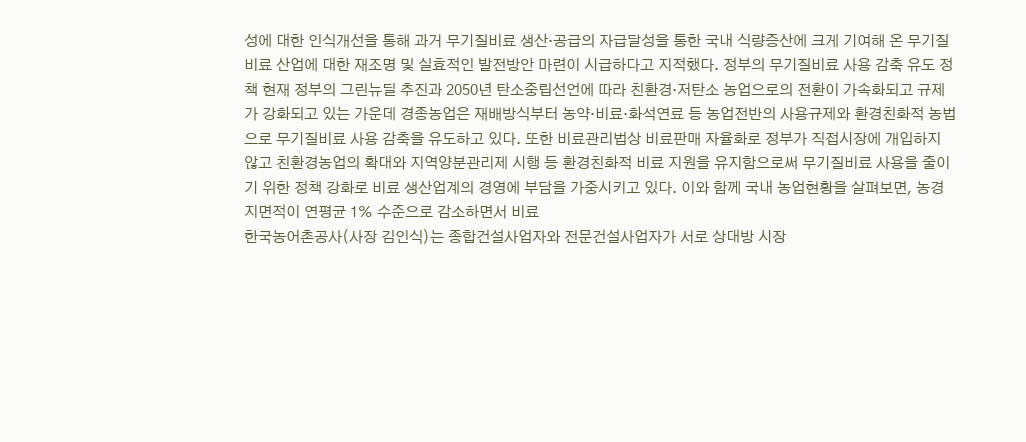성에 대한 인식개선을 통해 과거 무기질비료 생산·공급의 자급달성을 통한 국내 식량증산에 크게 기여해 온 무기질비료 산업에 대한 재조명 및 실효적인 발전방안 마련이 시급하다고 지적했다. 정부의 무기질비료 사용 감축 유도 정책 현재 정부의 그린뉴딜 추진과 2050년 탄소중립선언에 따라 친환경·저탄소 농업으로의 전환이 가속화되고 규제가 강화되고 있는 가운데 경종농업은 재배방식부터 농약·비료·화석연료 등 농업전반의 사용규제와 환경친화적 농법으로 무기질비료 사용 감축을 유도하고 있다. 또한 비료관리법상 비료판매 자율화로 정부가 직접시장에 개입하지 않고 친환경농업의 확대와 지역양분관리제 시행 등 환경친화적 비료 지원을 유지함으로써 무기질비료 사용을 줄이기 위한 정책 강화로 비료 생산업계의 경영에 부담을 가중시키고 있다. 이와 함께 국내 농업현황을 살펴보면, 농경지면적이 연평균 1% 수준으로 감소하면서 비료
한국농어촌공사(사장 김인식)는 종합건설사업자와 전문건설사업자가 서로 상대방 시장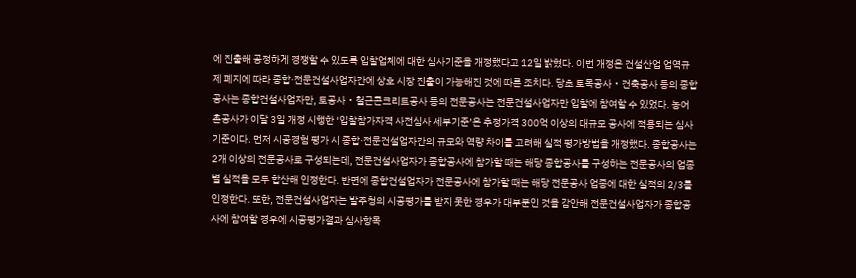에 진출해 공정하게 경쟁할 수 있도록 입찰업체에 대한 심사기준을 개정했다고 12일 밝혔다. 이번 개정은 건설산업 업역규제 폐지에 따라 종합·전문건설사업자간에 상호 시장 진출이 가능해진 것에 따른 조치다. 당초 토목공사‧건축공사 등의 종합공사는 종합건설사업자만, 토공사‧철근콘크리트공사 등의 전문공사는 전문건설사업자만 입찰에 참여할 수 있었다. 농어촌공사가 이달 3일 개정 시행한 ‘입찰참가자격 사전심사 세부기준’은 추정가격 300억 이상의 대규모 공사에 적용되는 심사기준이다. 먼저 시공경험 평가 시 종합·전문건설업자간의 규모와 역량 차이를 고려해 실적 평가방법을 개정했다. 종합공사는 2개 이상의 전문공사로 구성되는데, 전문건설사업자가 종합공사에 참가할 때는 해당 종합공사를 구성하는 전문공사의 업종별 실적을 모두 합산해 인정한다. 반면에 종합건설업자가 전문공사에 참가할 때는 해당 전문공사 업종에 대한 실적의 2/3를 인정한다. 또한, 전문건설사업자는 발주청의 시공평가를 받지 못한 경우가 대부분인 것을 감안해 전문건설사업자가 종합공사에 참여할 경우에 시공평가결과 심사항목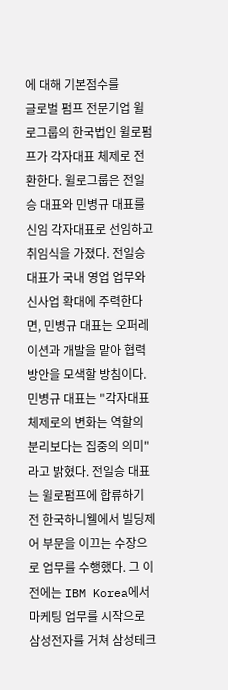에 대해 기본점수를
글로벌 펌프 전문기업 윌로그룹의 한국법인 윌로펌프가 각자대표 체제로 전환한다. 윌로그룹은 전일승 대표와 민병규 대표를 신임 각자대표로 선임하고 취임식을 가졌다. 전일승 대표가 국내 영업 업무와 신사업 확대에 주력한다면, 민병규 대표는 오퍼레이션과 개발을 맡아 협력 방안을 모색할 방침이다. 민병규 대표는 "각자대표 체제로의 변화는 역할의 분리보다는 집중의 의미"라고 밝혔다. 전일승 대표는 윌로펌프에 합류하기 전 한국하니웰에서 빌딩제어 부문을 이끄는 수장으로 업무를 수행했다. 그 이전에는 IBM Korea에서 마케팅 업무를 시작으로 삼성전자를 거쳐 삼성테크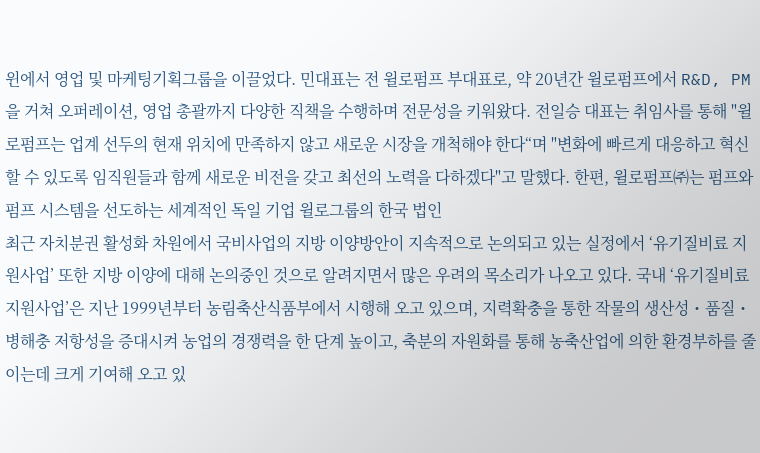윈에서 영업 및 마케팅기획그룹을 이끌었다. 민대표는 전 윌로펌프 부대표로, 약 20년간 윌로펌프에서 R&D, PM을 거쳐 오퍼레이션, 영업 총괄까지 다양한 직책을 수행하며 전문성을 키워왔다. 전일승 대표는 취임사를 통해 "윌로펌프는 업계 선두의 현재 위치에 만족하지 않고 새로운 시장을 개척해야 한다“며 "변화에 빠르게 대응하고 혁신할 수 있도록 임직원들과 함께 새로운 비전을 갖고 최선의 노력을 다하겠다"고 말했다. 한편, 윌로펌프㈜는 펌프와 펌프 시스템을 선도하는 세계적인 독일 기업 윌로그룹의 한국 법인
최근 자치분권 활성화 차원에서 국비사업의 지방 이양방안이 지속적으로 논의되고 있는 실정에서 ‘유기질비료 지원사업’ 또한 지방 이양에 대해 논의중인 것으로 알려지면서 많은 우려의 목소리가 나오고 있다. 국내 ‘유기질비료 지원사업’은 지난 1999년부터 농림축산식품부에서 시행해 오고 있으며, 지력확충을 통한 작물의 생산성・품질・병해충 저항성을 증대시켜 농업의 경쟁력을 한 단계 높이고, 축분의 자원화를 통해 농축산업에 의한 환경부하를 줄이는데 크게 기여해 오고 있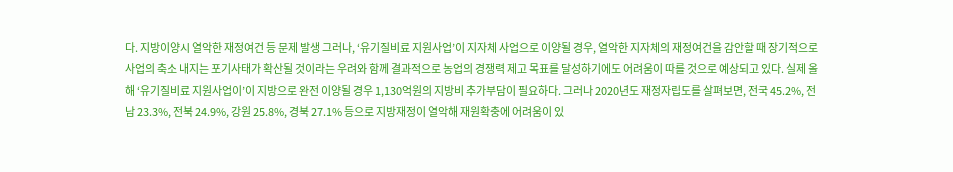다. 지방이양시 열악한 재정여건 등 문제 발생 그러나, ‘유기질비료 지원사업’이 지자체 사업으로 이양될 경우, 열악한 지자체의 재정여건을 감안할 때 장기적으로 사업의 축소 내지는 포기사태가 확산될 것이라는 우려와 함께 결과적으로 농업의 경쟁력 제고 목표를 달성하기에도 어려움이 따를 것으로 예상되고 있다. 실제 올해 ‘유기질비료 지원사업이’이 지방으로 완전 이양될 경우 1,130억원의 지방비 추가부담이 필요하다. 그러나 2020년도 재정자립도를 살펴보면, 전국 45.2%, 전남 23.3%, 전북 24.9%, 강원 25.8%, 경북 27.1% 등으로 지방재정이 열악해 재원확충에 어려움이 있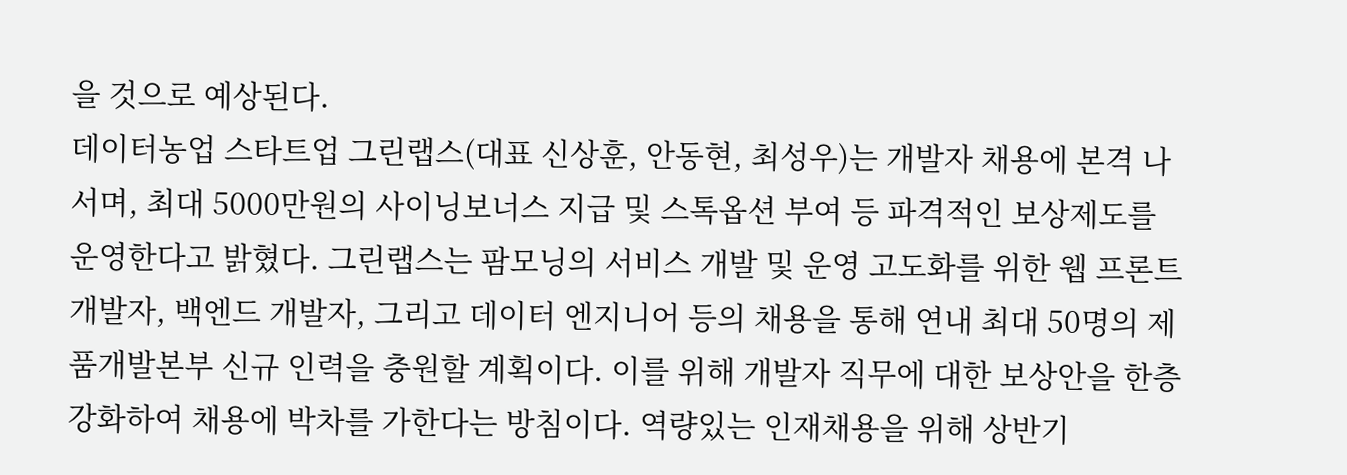을 것으로 예상된다.
데이터농업 스타트업 그린랩스(대표 신상훈, 안동현, 최성우)는 개발자 채용에 본격 나서며, 최대 5000만원의 사이닝보너스 지급 및 스톡옵션 부여 등 파격적인 보상제도를 운영한다고 밝혔다. 그린랩스는 팜모닝의 서비스 개발 및 운영 고도화를 위한 웹 프론트 개발자, 백엔드 개발자, 그리고 데이터 엔지니어 등의 채용을 통해 연내 최대 50명의 제품개발본부 신규 인력을 충원할 계획이다. 이를 위해 개발자 직무에 대한 보상안을 한층 강화하여 채용에 박차를 가한다는 방침이다. 역량있는 인재채용을 위해 상반기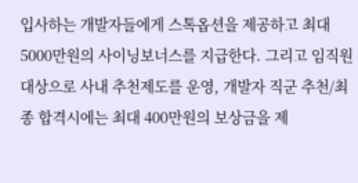입사하는 개발자들에게 스톡옵션을 제공하고 최대 5000만원의 사이닝보너스를 지급한다. 그리고 임직원 대상으로 사내 추천제도를 운영, 개발자 직군 추천/최종 합격시에는 최대 400만원의 보상금을 제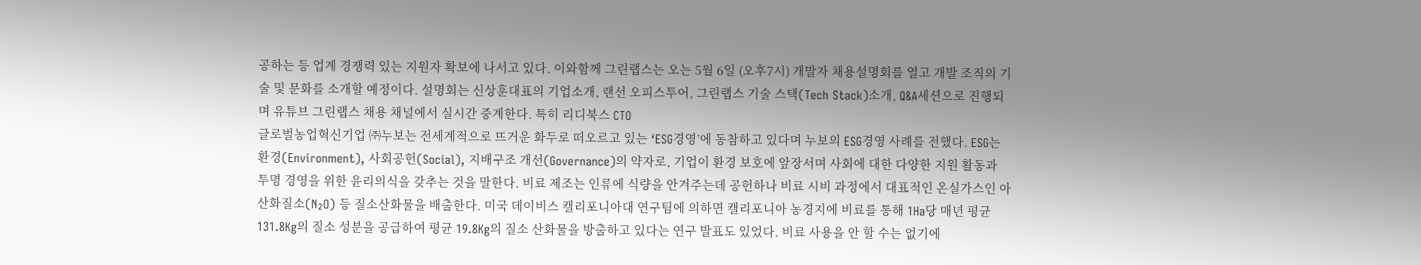공하는 등 업계 경쟁력 있는 지원자 확보에 나서고 있다. 이와함께 그린랩스는 오는 5월 6일 (오후7시) 개발자 채용설명회를 열고 개발 조직의 기술 및 문화를 소개할 예정이다. 설명회는 신상훈대표의 기업소개, 랜선 오피스투어, 그린랩스 기술 스택(Tech Stack)소개, Q&A세션으로 진행되며 유튜브 그린랩스 채용 채널에서 실시간 중계한다. 특히 리디북스 CTO
글로벌농업혁신기업 ㈜누보는 전세계적으로 뜨거운 화두로 떠오르고 있는 ‘ESG경영’에 동참하고 있다며 누보의 ESG경영 사례를 전했다. ESG는 환경(Environment), 사회공헌(Social), 지배구조 개선(Governance)의 약자로, 기업이 환경 보호에 앞장서며 사회에 대한 다양한 지원 활동과 투명 경영을 위한 윤리의식을 갖추는 것을 말한다. 비료 제조는 인류에 식량을 안겨주는데 공헌하나 비료 시비 과정에서 대표적인 온실가스인 아산화질소(N₂O) 등 질소산화물을 배출한다. 미국 데이비스 캘리포니아대 연구팀에 의하면 캘리포니아 농경지에 비료를 통해 1Ha당 매년 평균 131.8Kg의 질소 성분을 공급하여 평균 19.8Kg의 질소 산화물을 방출하고 있다는 연구 발표도 있었다. 비료 사용을 안 할 수는 없기에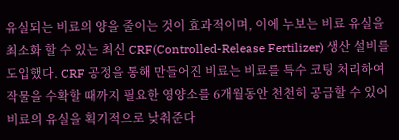유실되는 비료의 양을 줄이는 것이 효과적이며, 이에 누보는 비료 유실을 최소화 할 수 있는 최신 CRF(Controlled-Release Fertilizer) 생산 설비를 도입했다. CRF 공정을 통해 만들어진 비료는 비료를 특수 코팅 처리하여 작물을 수확할 때까지 필요한 영양소를 6개월동안 천천히 공급할 수 있어 비료의 유실을 획기적으로 낮춰준다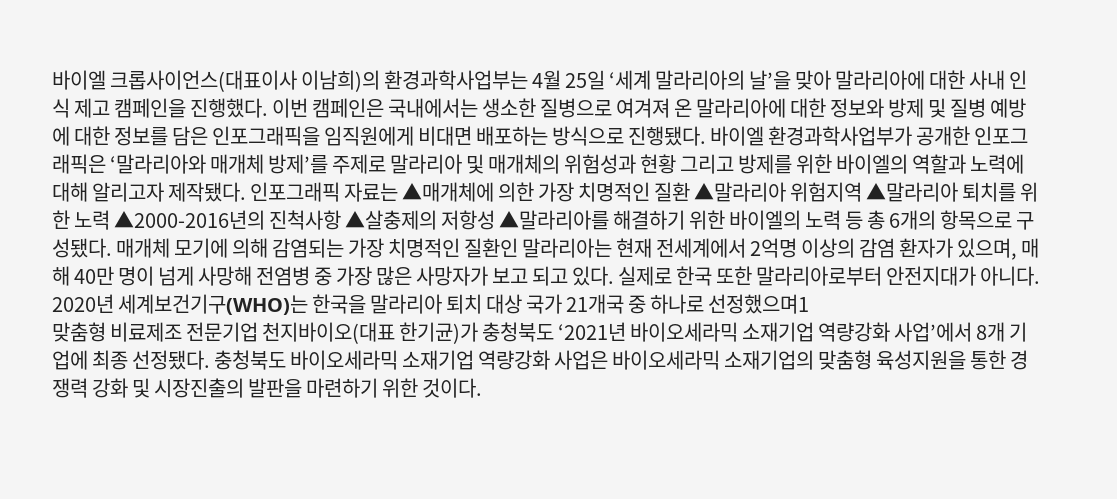바이엘 크롭사이언스(대표이사 이남희)의 환경과학사업부는 4월 25일 ‘세계 말라리아의 날’을 맞아 말라리아에 대한 사내 인식 제고 캠페인을 진행했다. 이번 캠페인은 국내에서는 생소한 질병으로 여겨져 온 말라리아에 대한 정보와 방제 및 질병 예방에 대한 정보를 담은 인포그래픽을 임직원에게 비대면 배포하는 방식으로 진행됐다. 바이엘 환경과학사업부가 공개한 인포그래픽은 ‘말라리아와 매개체 방제’를 주제로 말라리아 및 매개체의 위험성과 현황 그리고 방제를 위한 바이엘의 역할과 노력에 대해 알리고자 제작됐다. 인포그래픽 자료는 ▲매개체에 의한 가장 치명적인 질환 ▲말라리아 위험지역 ▲말라리아 퇴치를 위한 노력 ▲2000-2016년의 진척사항 ▲살충제의 저항성 ▲말라리아를 해결하기 위한 바이엘의 노력 등 총 6개의 항목으로 구성됐다. 매개체 모기에 의해 감염되는 가장 치명적인 질환인 말라리아는 현재 전세계에서 2억명 이상의 감염 환자가 있으며, 매해 40만 명이 넘게 사망해 전염병 중 가장 많은 사망자가 보고 되고 있다. 실제로 한국 또한 말라리아로부터 안전지대가 아니다. 2020년 세계보건기구(WHO)는 한국을 말라리아 퇴치 대상 국가 21개국 중 하나로 선정했으며1
맞춤형 비료제조 전문기업 천지바이오(대표 한기균)가 충청북도 ‘2021년 바이오세라믹 소재기업 역량강화 사업’에서 8개 기업에 최종 선정됐다. 충청북도 바이오세라믹 소재기업 역량강화 사업은 바이오세라믹 소재기업의 맞춤형 육성지원을 통한 경쟁력 강화 및 시장진출의 발판을 마련하기 위한 것이다.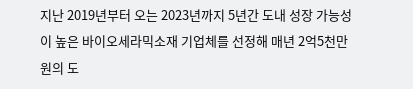지난 2019년부터 오는 2023년까지 5년간 도내 성장 가능성이 높은 바이오세라믹소재 기업체를 선정해 매년 2억5천만원의 도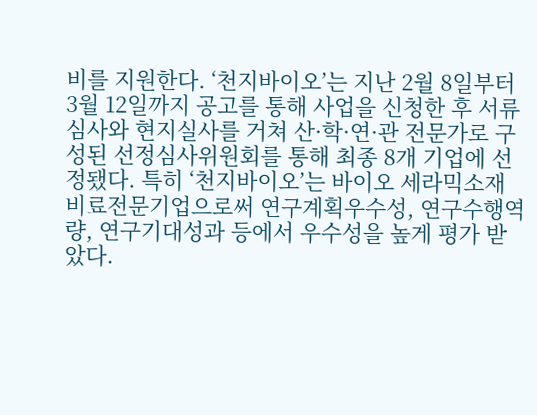비를 지원한다. ‘천지바이오’는 지난 2월 8일부터 3월 12일까지 공고를 통해 사업을 신청한 후 서류심사와 현지실사를 거쳐 산·학·연·관 전문가로 구성된 선정심사위원회를 통해 최종 8개 기업에 선정됐다. 특히 ‘천지바이오’는 바이오 세라믹소재 비료전문기업으로써 연구계획우수성, 연구수행역량, 연구기대성과 등에서 우수성을 높게 평가 받았다.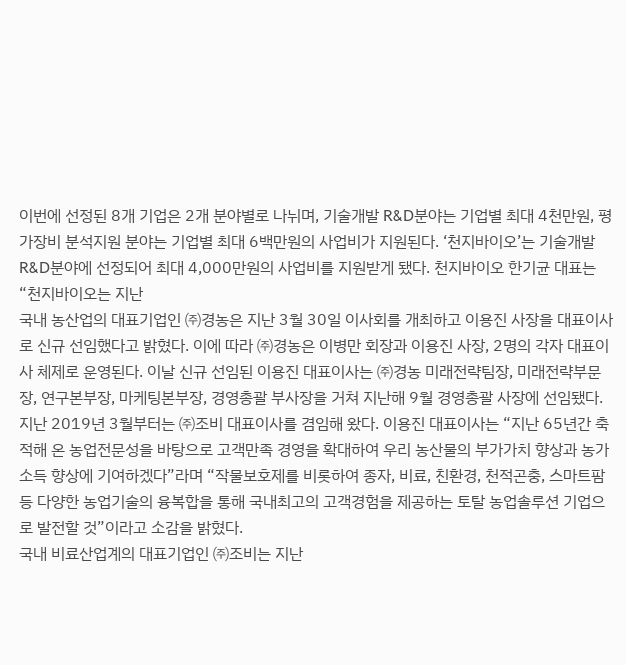이번에 선정된 8개 기업은 2개 분야별로 나뉘며, 기술개발 R&D분야는 기업별 최대 4천만원, 평가장비 분석지원 분야는 기업별 최대 6백만원의 사업비가 지원된다. ‘천지바이오’는 기술개발 R&D분야에 선정되어 최대 4,000만원의 사업비를 지원받게 됐다. 천지바이오 한기균 대표는 “천지바이오는 지난
국내 농산업의 대표기업인 ㈜경농은 지난 3월 30일 이사회를 개최하고 이용진 사장을 대표이사로 신규 선임했다고 밝혔다. 이에 따라 ㈜경농은 이병만 회장과 이용진 사장, 2명의 각자 대표이사 체제로 운영된다. 이날 신규 선임된 이용진 대표이사는 ㈜경농 미래전략팀장, 미래전략부문장, 연구본부장, 마케팅본부장, 경영총괄 부사장을 거쳐 지난해 9월 경영총괄 사장에 선임됐다. 지난 2019년 3월부터는 ㈜조비 대표이사를 겸임해 왔다. 이용진 대표이사는 “지난 65년간 축적해 온 농업전문성을 바탕으로 고객만족 경영을 확대하여 우리 농산물의 부가가치 향상과 농가소득 향상에 기여하겠다”라며 “작물보호제를 비롯하여 종자, 비료, 친환경, 천적곤충, 스마트팜 등 다양한 농업기술의 융복합을 통해 국내최고의 고객경험을 제공하는 토탈 농업솔루션 기업으로 발전할 것”이라고 소감을 밝혔다.
국내 비료산업계의 대표기업인 ㈜조비는 지난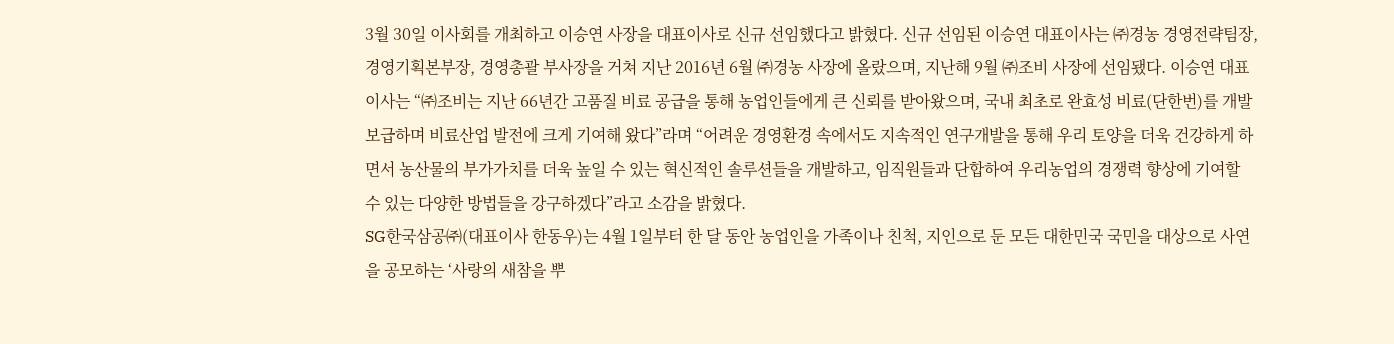3월 30일 이사회를 개최하고 이승연 사장을 대표이사로 신규 선임했다고 밝혔다. 신규 선임된 이승연 대표이사는 ㈜경농 경영전략팀장, 경영기획본부장, 경영총괄 부사장을 거쳐 지난 2016년 6월 ㈜경농 사장에 올랐으며, 지난해 9월 ㈜조비 사장에 선임됐다. 이승연 대표이사는 “㈜조비는 지난 66년간 고품질 비료 공급을 통해 농업인들에게 큰 신뢰를 받아왔으며, 국내 최초로 완효성 비료(단한번)를 개발 보급하며 비료산업 발전에 크게 기여해 왔다”라며 “어려운 경영환경 속에서도 지속적인 연구개발을 통해 우리 토양을 더욱 건강하게 하면서 농산물의 부가가치를 더욱 높일 수 있는 혁신적인 솔루션들을 개발하고, 임직원들과 단합하여 우리농업의 경쟁력 향상에 기여할 수 있는 다양한 방법들을 강구하겠다”라고 소감을 밝혔다.
SG한국삼공㈜(대표이사 한동우)는 4월 1일부터 한 달 동안 농업인을 가족이나 친척, 지인으로 둔 모든 대한민국 국민을 대상으로 사연을 공모하는 ‘사랑의 새참을 뿌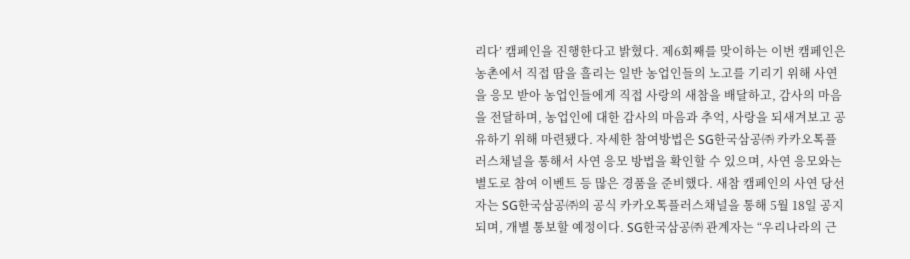리다’ 캠페인을 진행한다고 밝혔다. 제6회째를 맞이하는 이번 캠페인은 농촌에서 직접 땀을 흘리는 일반 농업인들의 노고를 기리기 위해 사연을 응모 받아 농업인들에게 직접 사랑의 새참을 배달하고, 감사의 마음을 전달하며, 농업인에 대한 감사의 마음과 추억, 사랑을 되새겨보고 공유하기 위해 마련됐다. 자세한 참여방법은 SG한국삼공㈜ 카카오톡플러스채널을 통해서 사연 응모 방법을 확인할 수 있으며, 사연 응모와는 별도로 참여 이벤트 등 많은 경품을 준비했다. 새참 캠페인의 사연 당선자는 SG한국삼공㈜의 공식 카카오톡플러스채널을 통해 5월 18일 공지되며, 개별 통보할 예정이다. SG한국삼공㈜ 관계자는 “우리나라의 근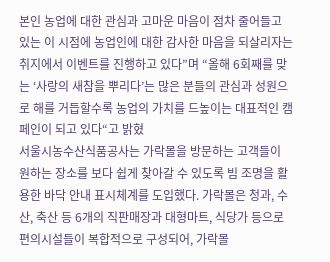본인 농업에 대한 관심과 고마운 마음이 점차 줄어들고 있는 이 시점에 농업인에 대한 감사한 마음을 되살리자는 취지에서 이벤트를 진행하고 있다”며 “올해 6회째를 맞는 ‘사랑의 새참을 뿌리다’는 많은 분들의 관심과 성원으로 해를 거듭할수록 농업의 가치를 드높이는 대표적인 캠페인이 되고 있다“고 밝혔
서울시농수산식품공사는 가락몰을 방문하는 고객들이 원하는 장소를 보다 쉽게 찾아갈 수 있도록 빔 조명을 활용한 바닥 안내 표시체계를 도입했다. 가락몰은 청과, 수산, 축산 등 6개의 직판매장과 대형마트, 식당가 등으로 편의시설들이 복합적으로 구성되어, 가락몰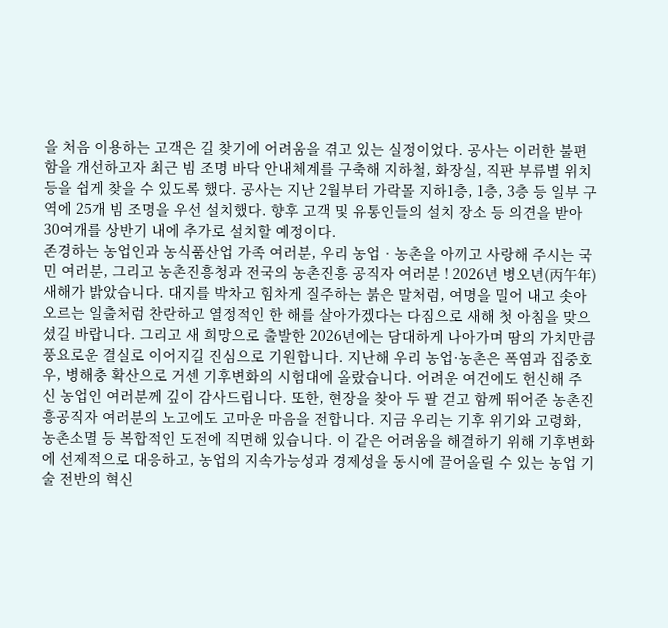을 처음 이용하는 고객은 길 찾기에 어려움을 겪고 있는 실정이었다. 공사는 이러한 불편함을 개선하고자 최근 빔 조명 바닥 안내체계를 구축해 지하철, 화장실, 직판 부류별 위치 등을 쉽게 찾을 수 있도록 했다. 공사는 지난 2월부터 가락몰 지하1층, 1층, 3층 등 일부 구역에 25개 빔 조명을 우선 설치했다. 향후 고객 및 유통인들의 설치 장소 등 의견을 받아 30여개를 상반기 내에 추가로 설치할 예정이다.
존경하는 농업인과 농식품산업 가족 여러분, 우리 농업‧농촌을 아끼고 사랑해 주시는 국민 여러분, 그리고 농촌진흥청과 전국의 농촌진흥 공직자 여러분 ! 2026년 병오년(丙午年) 새해가 밝았습니다. 대지를 박차고 힘차게 질주하는 붉은 말처럼, 여명을 밀어 내고 솟아오르는 일출처럼 찬란하고 열정적인 한 해를 살아가겠다는 다짐으로 새해 첫 아침을 맞으셨길 바랍니다. 그리고 새 희망으로 출발한 2026년에는 담대하게 나아가며 땀의 가치만큼 풍요로운 결실로 이어지길 진심으로 기원합니다. 지난해 우리 농업·농촌은 폭염과 집중호우, 병해충 확산으로 거센 기후변화의 시험대에 올랐습니다. 어려운 여건에도 헌신해 주신 농업인 여러분께 깊이 감사드립니다. 또한, 현장을 찾아 두 팔 걷고 함께 뛰어준 농촌진흥공직자 여러분의 노고에도 고마운 마음을 전합니다. 지금 우리는 기후 위기와 고령화, 농촌소멸 등 복합적인 도전에 직면해 있습니다. 이 같은 어려움을 해결하기 위해 기후변화에 선제적으로 대응하고, 농업의 지속가능성과 경제성을 동시에 끌어올릴 수 있는 농업 기술 전반의 혁신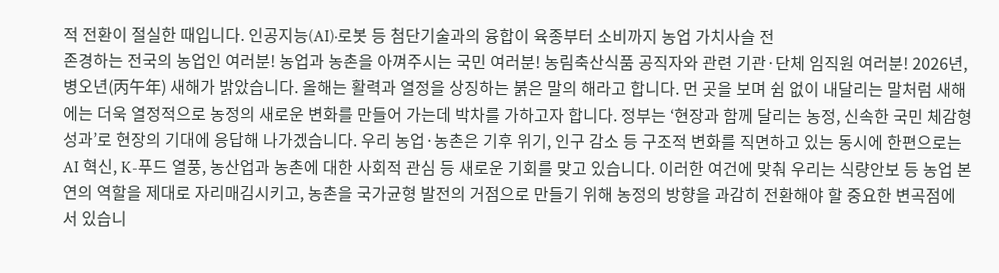적 전환이 절실한 때입니다. 인공지능(AI)·로봇 등 첨단기술과의 융합이 육종부터 소비까지 농업 가치사슬 전
존경하는 전국의 농업인 여러분! 농업과 농촌을 아껴주시는 국민 여러분! 농림축산식품 공직자와 관련 기관·단체 임직원 여러분! 2026년, 병오년(丙午年) 새해가 밝았습니다. 올해는 활력과 열정을 상징하는 붉은 말의 해라고 합니다. 먼 곳을 보며 쉼 없이 내달리는 말처럼 새해에는 더욱 열정적으로 농정의 새로운 변화를 만들어 가는데 박차를 가하고자 합니다. 정부는 ‘현장과 함께 달리는 농정, 신속한 국민 체감형 성과’로 현장의 기대에 응답해 나가겠습니다. 우리 농업·농촌은 기후 위기, 인구 감소 등 구조적 변화를 직면하고 있는 동시에 한편으로는 AI 혁신, K-푸드 열풍, 농산업과 농촌에 대한 사회적 관심 등 새로운 기회를 맞고 있습니다. 이러한 여건에 맞춰 우리는 식량안보 등 농업 본연의 역할을 제대로 자리매김시키고, 농촌을 국가균형 발전의 거점으로 만들기 위해 농정의 방향을 과감히 전환해야 할 중요한 변곡점에 서 있습니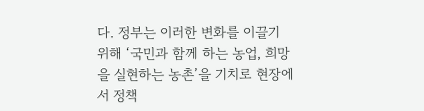다. 정부는 이러한 변화를 이끌기 위해 ‘국민과 함께 하는 농업, 희망을 실현하는 농촌’을 기치로 현장에서 정책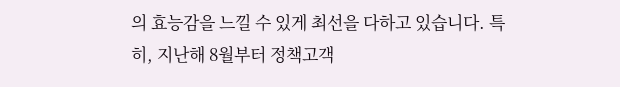의 효능감을 느낄 수 있게 최선을 다하고 있습니다. 특히, 지난해 8월부터 정책고객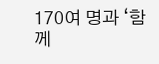170여 명과 ‘함께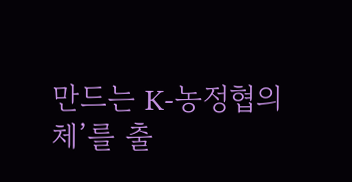만드는 K-농정협의체’를 출